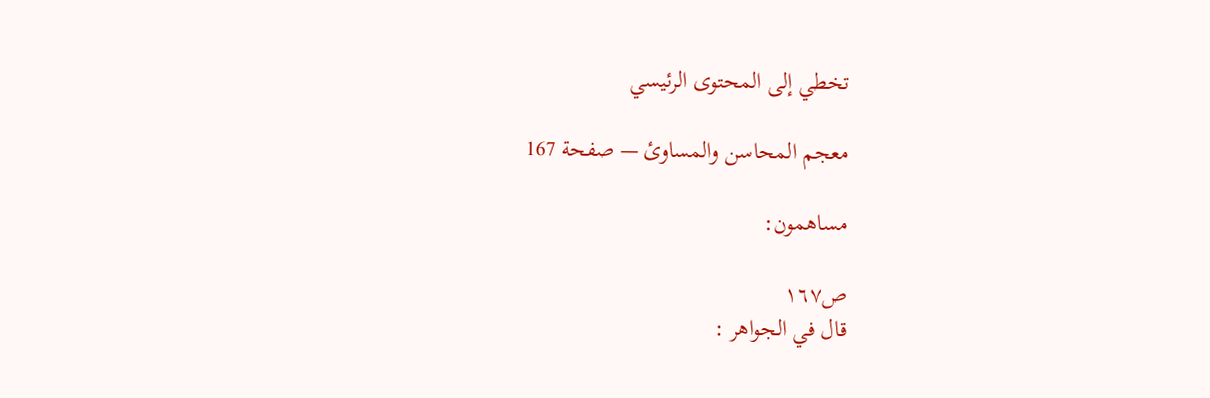تخطي إلى المحتوى الرئيسي

معجم المحاسن والمساوئ — صفحة 167

مساهمون:

ص١٦٧
قال في الجواهر :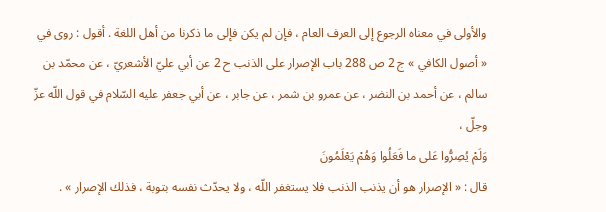والأولى في معناه الرجوع إلى العرف العام ، فإن لم يكن فإلى ما ذكرنا من أهل اللغة . أقول : روى في « أصول الكافي » ج 2 ص 288 باب الإصرار على الذنب ح 2 عن أبي عليّ الأشعريّ ، عن محمّد بن سالم ، عن أحمد بن النضر ، عن عمرو بن شمر ، عن جابر ، عن أبي جعفر عليه السّلام في قول اللّه عزّ وجلّ ،
وَلَمْ يُصِرُّوا عَلى ما فَعَلُوا وَهُمْ يَعْلَمُونَ
قال : « الإصرار هو أن يذنب الذنب فلا يستغفر اللّه ، ولا يحدّث نفسه بتوبة ، فذلك الإصرار » .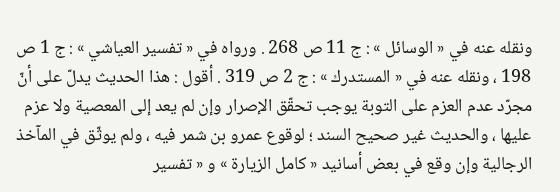ونقله عنه في « الوسائل » : ج 11 ص 268 . ورواه في « تفسير العياشي » : ج 1 ص 198 ، ونقله عنه في « المستدرك » : ج 2 ص 319 . أقول : هذا الحديث يدلّ على أنّ مجرّد عدم العزم على التوبة يوجب تحقّق الإصرار وإن لم يعد إلى المعصية ولا عزم عليها ، والحديث غير صحيح السند ؛ لوقوع عمرو بن شمر فيه ، ولم يوثّق في المآخذ الرجالية وإن وقع في بعض أسانيد « كامل الزيارة » و « تفسير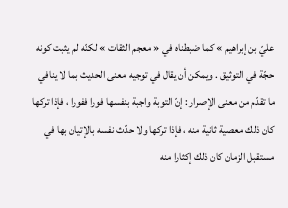عليّ بن إبراهيم » كما ضبطناه في « معجم الثقات » لكنّه لم يثبت كونه حجّة في التوثيق . ويمكن أن يقال في توجيه معنى الحديث بما لا ينافي ما تقدّم من معنى الإصرار : إنّ التوبة واجبة بنفسها فورا ففورا ، فإذا تركها كان ذلك معصية ثانية منه ، فإذا تركها ولا حدّث نفسه بالإتيان بها في مستقبل الزمان كان ذلك إكثارا منه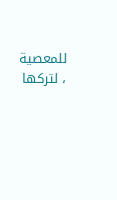للمعصية ، لتركها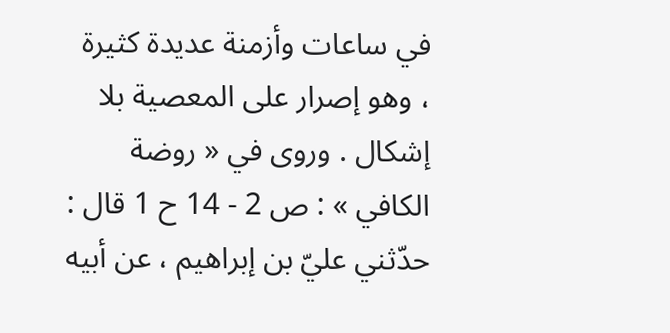في ساعات وأزمنة عديدة كثيرة ، وهو إصرار على المعصية بلا إشكال . وروى في « روضة الكافي » : ص 2 - 14 ح 1 قال : حدّثني عليّ بن إبراهيم ، عن أبيه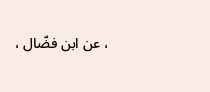، عن ابن فضّال ،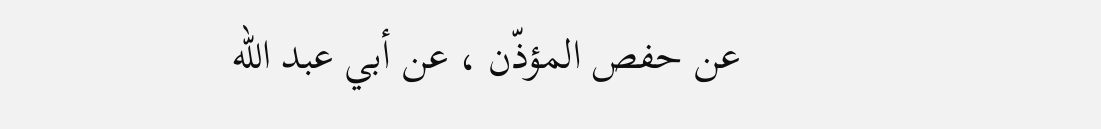عن حفص المؤذّن ، عن أبي عبد اللّه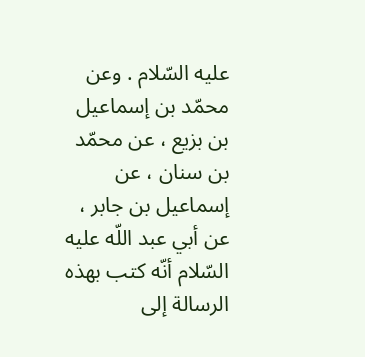عليه السّلام . وعن محمّد بن إسماعيل بن بزيع ، عن محمّد بن سنان ، عن إسماعيل بن جابر ، عن أبي عبد اللّه عليه السّلام أنّه كتب بهذه الرسالة إلى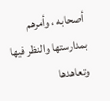أصحابه ، وأمرهم بمدارستها والنظر فيها وتعاهدها